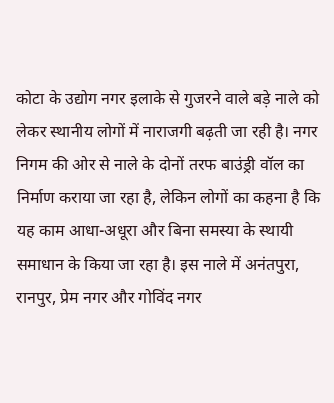कोटा के उद्योग नगर इलाके से गुजरने वाले बड़े नाले को लेकर स्थानीय लोगों में नाराजगी बढ़ती जा रही है। नगर निगम की ओर से नाले के दोनों तरफ बाउंड्री वॉल का निर्माण कराया जा रहा है, लेकिन लोगों का कहना है कि यह काम आधा-अधूरा और बिना समस्या के स्थायी समाधान के किया जा रहा है। इस नाले में अनंतपुरा, रानपुर, प्रेम नगर और गोविंद नगर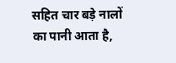सहित चार बड़े नालों का पानी आता है,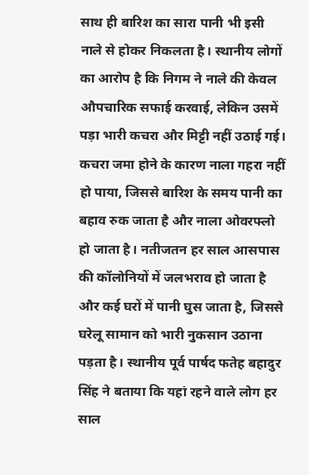साथ ही बारिश का सारा पानी भी इसी नाले से होकर निकलता है। स्थानीय लोगों का आरोप है कि निगम ने नाले की केवल औपचारिक सफाई करवाई, लेकिन उसमें पड़ा भारी कचरा और मिट्टी नहीं उठाई गई। कचरा जमा होने के कारण नाला गहरा नहीं हो पाया, जिससे बारिश के समय पानी का बहाव रुक जाता है और नाला ओवरफ्लो हो जाता है। नतीजतन हर साल आसपास की कॉलोनियों में जलभराव हो जाता है और कई घरों में पानी घुस जाता है, जिससे घरेलू सामान को भारी नुकसान उठाना पड़ता है। स्थानीय पूर्व पार्षद फतेह बहादुर सिंह ने बताया कि यहां रहने वाले लोग हर साल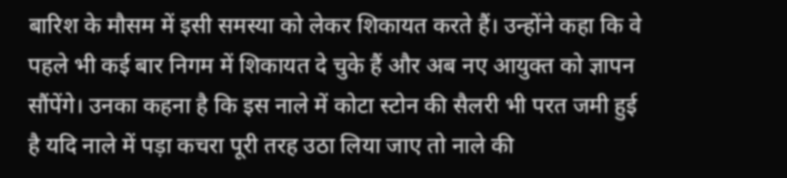बारिश के मौसम में इसी समस्या को लेकर शिकायत करते हैं। उन्होंने कहा कि वे पहले भी कई बार निगम में शिकायत दे चुके हैं और अब नए आयुक्त को ज्ञापन सौंपेंगे। उनका कहना है कि इस नाले में कोटा स्टोन की सैलरी भी परत जमी हुई है यदि नाले में पड़ा कचरा पूरी तरह उठा लिया जाए तो नाले की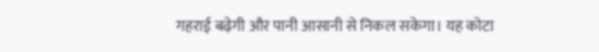गहराई बढ़ेगी और पानी आसानी से निकल सकेगा। यह कोटा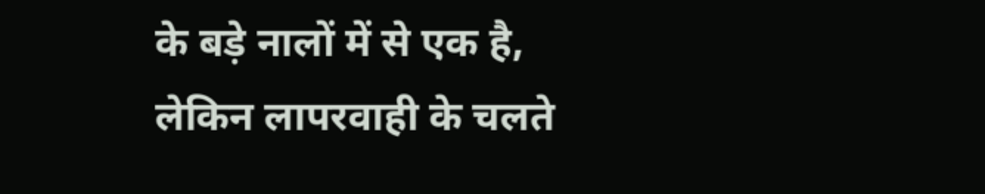के बड़े नालों में से एक है, लेकिन लापरवाही के चलते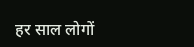हर साल लोगों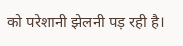को परेशानी झेलनी पड़ रही है।